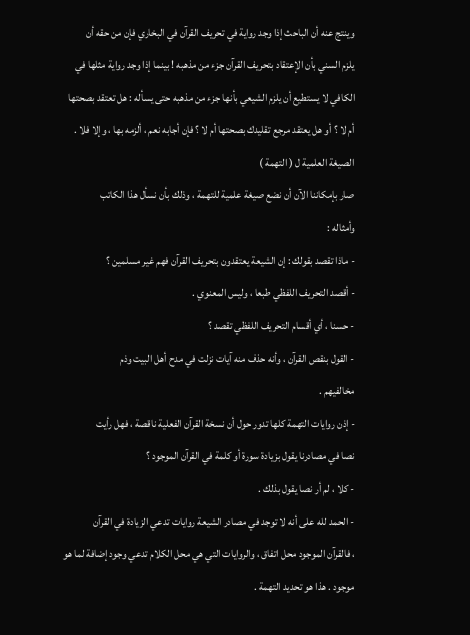وينتج عنه أن الباحث إذا وجد رواية في تحريف القرآن في البخاري فإن من حقه أن
يلزم السني بأن الإعتقاد بتحريف القرآن جزء من مذهبه ! بينما إذا وجد رواية مثلها في
الكافي لا يستطيع أن يلزم الشيعي بأنها جزء من مذهبه حتى يسأله : هل تعتقد بصحتها
أم لا ؟ أو هل يعتقد مرجع تقليدك بصحتها أم لا ؟ فإن أجابه نعم ، ألزمه بها ، وإلا فلا .
الصيغة العلمية ل ( التهمة )
صار بإمكاننا الآن أن نضع صيغة علمية للتهمة ، وذلك بأن نسأل هذا الكاتب
وأمثاله :
- ماذا تقصد بقولك : إن الشيعة يعتقدون بتحريف القرآن فهم غير مسلمين ؟
- أقصد التحريف اللفظي طبعا ، وليس المعنوي .
- حسنا ، أي أقسام التحريف اللفظي تقصد ؟
- القول بنقص القرآن ، وأنه حذف منه آيات نزلت في مدح أهل البيت وذم
مخالفيهم .
- إذن روايات التهمة كلها تدور حول أن نسخة القرآن الفعلية ناقصة ، فهل رأيت
نصا في مصادرنا يقول بزيادة سورة أو كلمة في القرآن الموجود ؟
- كلا ، لم أر نصا يقول بذلك .
- الحمد لله على أنه لا توجد في مصادر الشيعة روايات تدعي الزيادة في القرآن
، فالقرآن الموجود محل اتفاق ، والروايات التي هي محل الكلام تدعي وجود إضافة لما هو
موجود . هذا هو تحديد التهمة .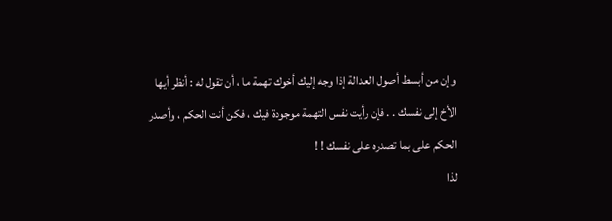وإن من أبسط أصول العدالة إذا وجه إليك أخوك تهمة ما ، أن تقول له : أنظر أيها
الأخ إلى نفسك . . فإن رأيت نفس التهمة موجودة فيك ، فكن أنت الحكم ، وأصدر
الحكم على بما تصدره على نفسك ! !
لذا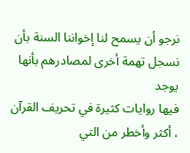نرجو أن يسمح لنا إخواننا السنة بأن نسجل تهمة أخرى لمصادرهم بأنها يوجد
فيها روايات كثيرة في تحريف القرآن ، أكثر وأخطر من التي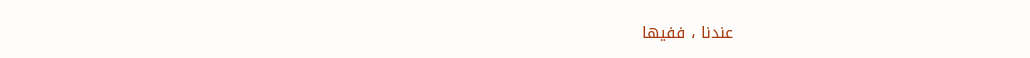عندنا ، ففيها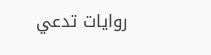روايات تدعي